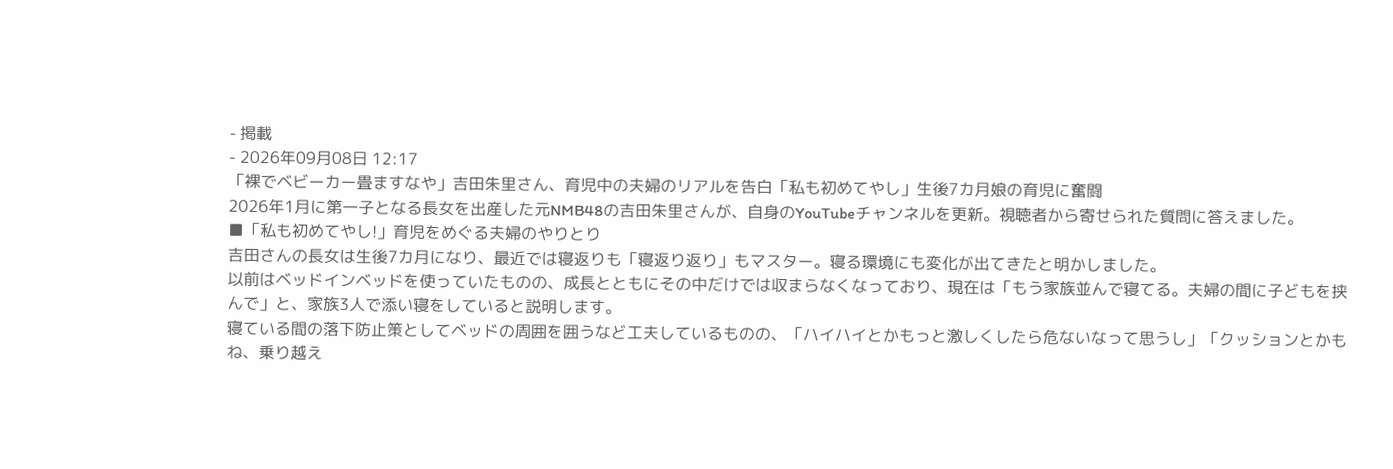- 掲載
- 2026年09月08日 12:17
「裸でベビーカー畳ますなや」吉田朱里さん、育児中の夫婦のリアルを告白「私も初めてやし」生後7カ月娘の育児に奮闘
2026年1月に第一子となる長女を出産した元NMB48の吉田朱里さんが、自身のYouTubeチャンネルを更新。視聴者から寄せられた質問に答えました。
■「私も初めてやし!」育児をめぐる夫婦のやりとり
吉田さんの長女は生後7カ月になり、最近では寝返りも「寝返り返り」もマスター。寝る環境にも変化が出てきたと明かしました。
以前はベッドインベッドを使っていたものの、成長とともにその中だけでは収まらなくなっており、現在は「もう家族並んで寝てる。夫婦の間に子どもを挟んで」と、家族3人で添い寝をしていると説明します。
寝ている間の落下防止策としてベッドの周囲を囲うなど工夫しているものの、「ハイハイとかもっと激しくしたら危ないなって思うし」「クッションとかもね、乗り越え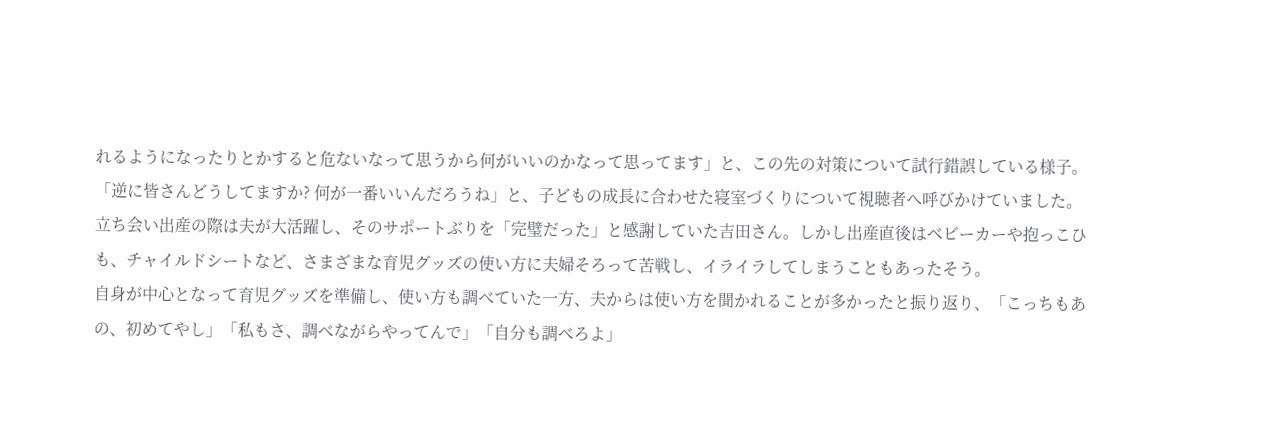れるようになったりとかすると危ないなって思うから何がいいのかなって思ってます」と、この先の対策について試行錯誤している様子。
「逆に皆さんどうしてますか? 何が一番いいんだろうね」と、子どもの成長に合わせた寝室づくりについて視聴者へ呼びかけていました。
立ち会い出産の際は夫が大活躍し、そのサポートぶりを「完璧だった」と感謝していた吉田さん。しかし出産直後はベビーカーや抱っこひも、チャイルドシートなど、さまざまな育児グッズの使い方に夫婦そろって苦戦し、イライラしてしまうこともあったそう。
自身が中心となって育児グッズを準備し、使い方も調べていた一方、夫からは使い方を聞かれることが多かったと振り返り、「こっちもあの、初めてやし」「私もさ、調べながらやってんで」「自分も調べろよ」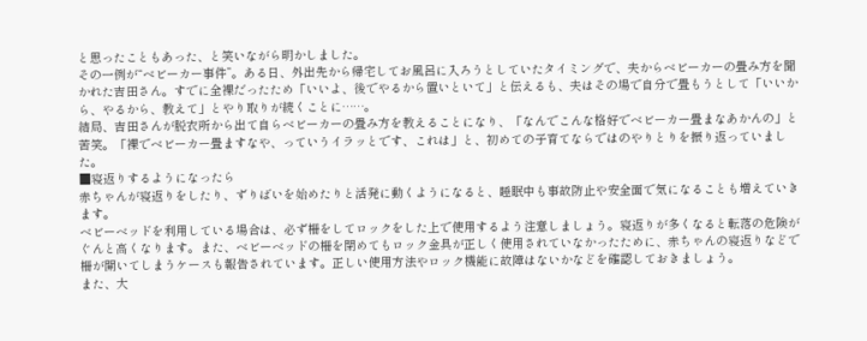と思ったこともあった、と笑いながら明かしました。
その一例が“ベビーカー事件”。ある日、外出先から帰宅してお風呂に入ろうとしていたタイミングで、夫からベビーカーの畳み方を聞かれた吉田さん。すでに全裸だったため「いいよ、後でやるから置いといて」と伝えるも、夫はその場で自分で畳もうとして「いいから、やるから、教えて」とやり取りが続くことに……。
結局、吉田さんが脱衣所から出て自らベビーカーの畳み方を教えることになり、「なんでこんな格好でベビーカー畳まなあかんの」と苦笑。「裸でベビーカー畳ますなや、っていうイラッとです、これは」と、初めての子育てならではのやりとりを振り返っていました。
■寝返りするようになったら
赤ちゃんが寝返りをしたり、ずりばいを始めたりと活発に動くようになると、睡眠中も事故防止や安全面で気になることも増えていきます。
ベビーベッドを利用している場合は、必ず柵をしてロックをした上で使用するよう注意しましょう。寝返りが多くなると転落の危険がぐんと高くなります。また、ベビーベッドの柵を閉めてもロック金具が正しく使用されていなかったために、赤ちゃんの寝返りなどで柵が開いてしまうケースも報告されています。正しい使用方法やロック機能に故障はないかなどを確認しておきましょう。
また、大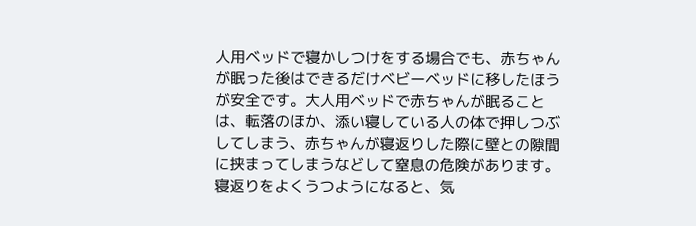人用ベッドで寝かしつけをする場合でも、赤ちゃんが眠った後はできるだけベビーベッドに移したほうが安全です。大人用ベッドで赤ちゃんが眠ることは、転落のほか、添い寝している人の体で押しつぶしてしまう、赤ちゃんが寝返りした際に壁との隙間に挟まってしまうなどして窒息の危険があります。
寝返りをよくうつようになると、気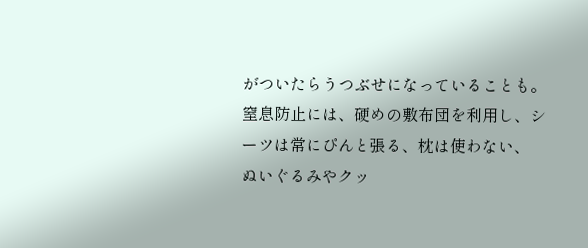がついたらうつぶせになっていることも。窒息防止には、硬めの敷布団を利用し、シーツは常にぴんと張る、枕は使わない、 ぬいぐるみやクッ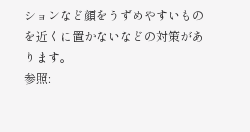ションなど顔をうずめやすいものを近くに置かないなどの対策があります。
参照: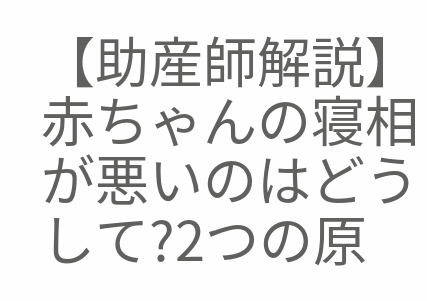【助産師解説】赤ちゃんの寝相が悪いのはどうして?2つの原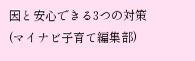因と安心できる3つの対策
(マイナビ子育て編集部)